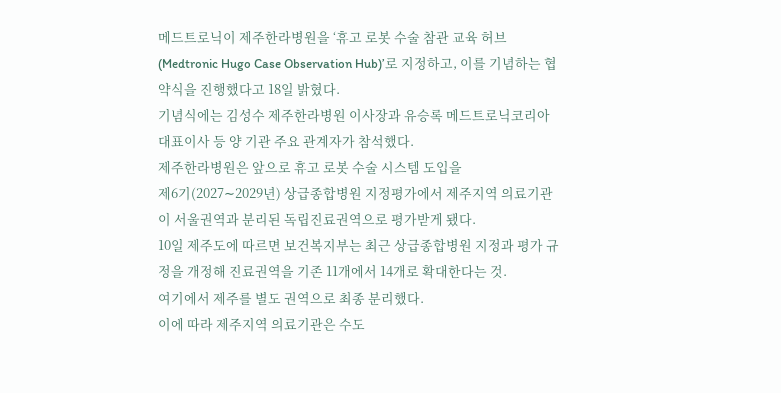메드트로닉이 제주한라병원을 ‘휴고 로봇 수술 참관 교육 허브(Medtronic Hugo Case Observation Hub)’로 지정하고, 이를 기념하는 협약식을 진행했다고 18일 밝혔다.
기념식에는 김성수 제주한라병원 이사장과 유승록 메드트로닉코리아 대표이사 등 양 기관 주요 관계자가 참석했다.
제주한라병원은 앞으로 휴고 로봇 수술 시스템 도입을
제6기(2027∼2029년) 상급종합병원 지정평가에서 제주지역 의료기관이 서울권역과 분리된 독립진료권역으로 평가받게 됐다.
10일 제주도에 따르면 보건복지부는 최근 상급종합병원 지정과 평가 규정을 개정해 진료권역을 기존 11개에서 14개로 확대한다는 것.
여기에서 제주를 별도 권역으로 최종 분리했다.
이에 따라 제주지역 의료기관은 수도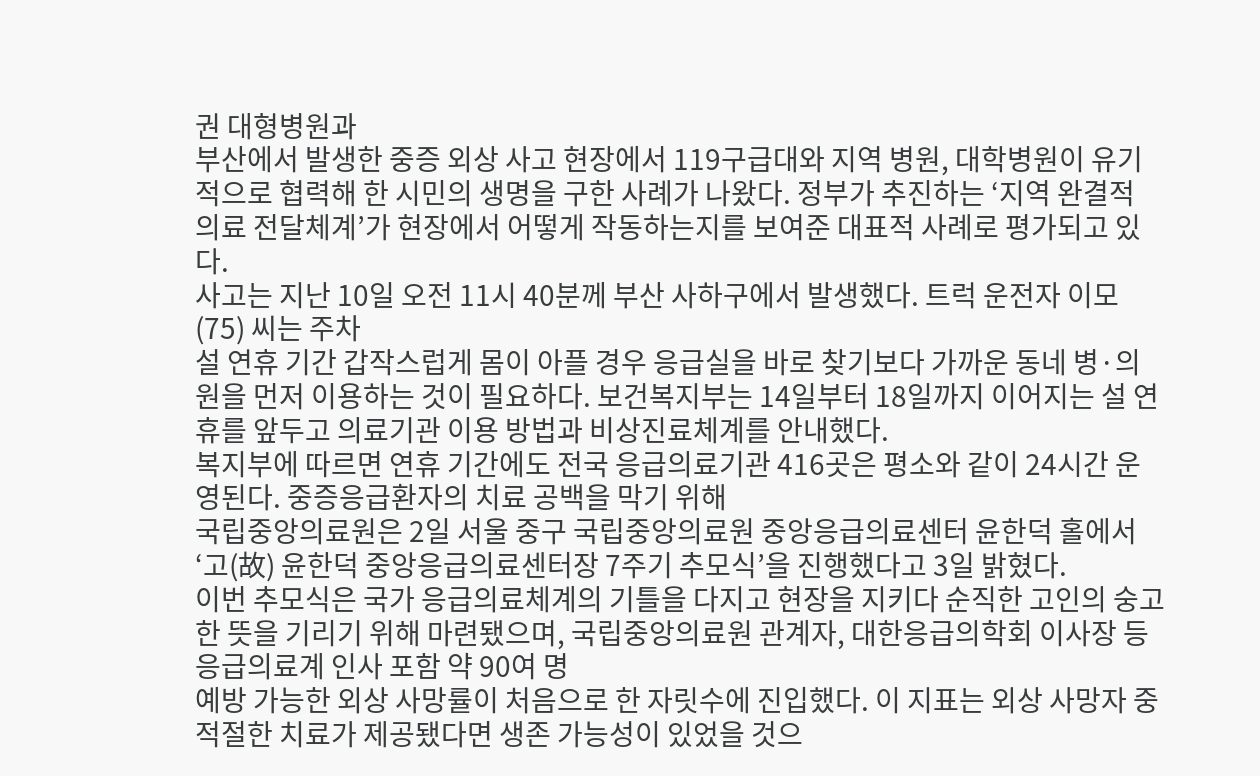권 대형병원과
부산에서 발생한 중증 외상 사고 현장에서 119구급대와 지역 병원, 대학병원이 유기적으로 협력해 한 시민의 생명을 구한 사례가 나왔다. 정부가 추진하는 ‘지역 완결적 의료 전달체계’가 현장에서 어떻게 작동하는지를 보여준 대표적 사례로 평가되고 있다.
사고는 지난 10일 오전 11시 40분께 부산 사하구에서 발생했다. 트럭 운전자 이모(75) 씨는 주차
설 연휴 기간 갑작스럽게 몸이 아플 경우 응급실을 바로 찾기보다 가까운 동네 병·의원을 먼저 이용하는 것이 필요하다. 보건복지부는 14일부터 18일까지 이어지는 설 연휴를 앞두고 의료기관 이용 방법과 비상진료체계를 안내했다.
복지부에 따르면 연휴 기간에도 전국 응급의료기관 416곳은 평소와 같이 24시간 운영된다. 중증응급환자의 치료 공백을 막기 위해
국립중앙의료원은 2일 서울 중구 국립중앙의료원 중앙응급의료센터 윤한덕 홀에서 ‘고(故) 윤한덕 중앙응급의료센터장 7주기 추모식’을 진행했다고 3일 밝혔다.
이번 추모식은 국가 응급의료체계의 기틀을 다지고 현장을 지키다 순직한 고인의 숭고한 뜻을 기리기 위해 마련됐으며, 국립중앙의료원 관계자, 대한응급의학회 이사장 등 응급의료계 인사 포함 약 90여 명
예방 가능한 외상 사망률이 처음으로 한 자릿수에 진입했다. 이 지표는 외상 사망자 중 적절한 치료가 제공됐다면 생존 가능성이 있었을 것으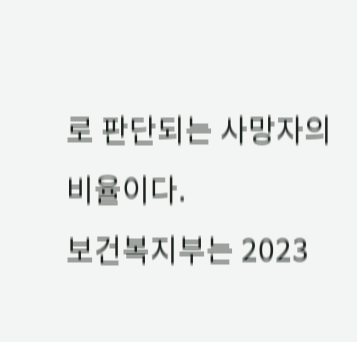로 판단되는 사망자의 비율이다.
보건복지부는 2023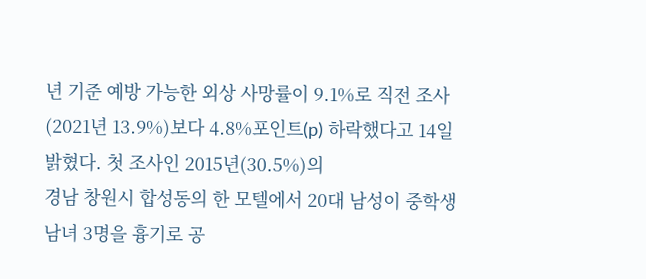년 기준 예방 가능한 외상 사망률이 9.1%로 직전 조사(2021년 13.9%)보다 4.8%포인트(p) 하락했다고 14일 밝혔다. 첫 조사인 2015년(30.5%)의
경남 창원시 합성동의 한 모텔에서 20대 남성이 중학생 남녀 3명을 흉기로 공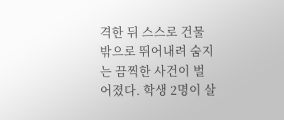격한 뒤 스스로 건물 밖으로 뛰어내려 숨지는 끔찍한 사건이 벌어졌다. 학생 2명이 살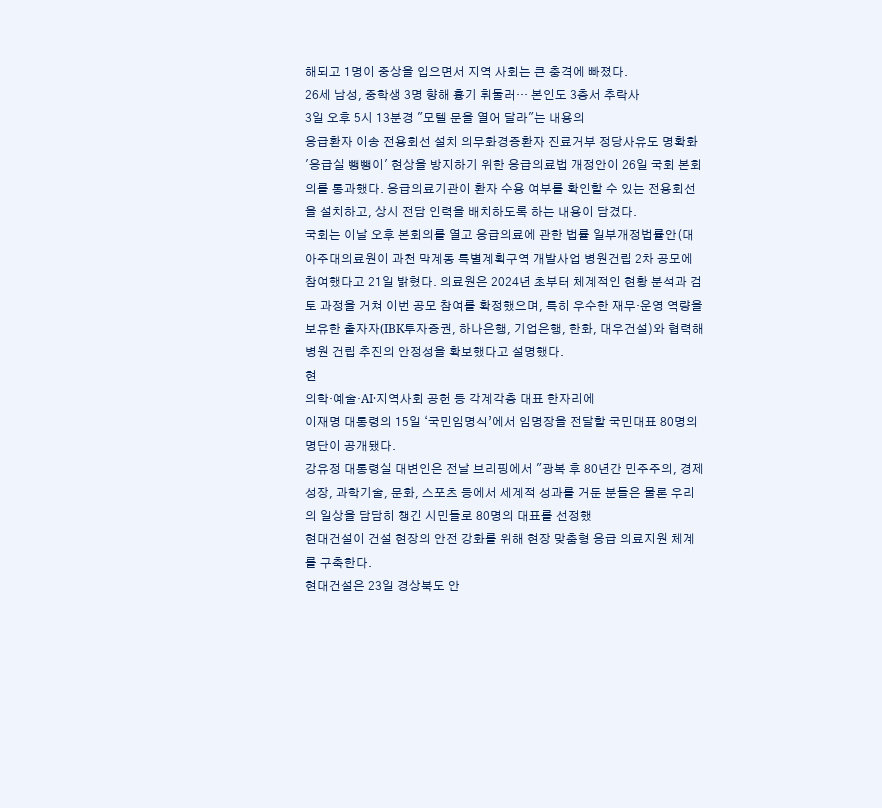해되고 1명이 중상을 입으면서 지역 사회는 큰 충격에 빠졌다.
26세 남성, 중학생 3명 향해 흉기 휘둘러… 본인도 3층서 추락사
3일 오후 5시 13분경 "모텔 문을 열어 달라"는 내용의
응급환자 이송 전용회선 설치 의무화경증환자 진료거부 정당사유도 명확화
'응급실 뺑뺑이' 현상을 방지하기 위한 응급의료법 개정안이 26일 국회 본회의를 통과했다. 응급의료기관이 환자 수용 여부를 확인할 수 있는 전용회선을 설치하고, 상시 전담 인력을 배치하도록 하는 내용이 담겼다.
국회는 이날 오후 본회의를 열고 응급의료에 관한 법률 일부개정법률안(대
아주대의료원이 과천 막계동 특별계획구역 개발사업 병원건립 2차 공모에 참여했다고 21일 밝혔다. 의료원은 2024년 초부터 체계적인 현황 분석과 검토 과정을 거쳐 이번 공모 참여를 확정했으며, 특히 우수한 재무·운영 역량을 보유한 출자자(IBK투자증권, 하나은행, 기업은행, 한화, 대우건설)와 협력해 병원 건립 추진의 안정성을 확보했다고 설명했다.
현
의학·예술·AI·지역사회 공헌 등 각계각층 대표 한자리에
이재명 대통령의 15일 ‘국민임명식’에서 임명장을 전달할 국민대표 80명의 명단이 공개됐다.
강유정 대통령실 대변인은 전날 브리핑에서 "광복 후 80년간 민주주의, 경제성장, 과학기술, 문화, 스포츠 등에서 세계적 성과를 거둔 분들은 물론 우리의 일상을 담담히 챙긴 시민들로 80명의 대표를 선정했
현대건설이 건설 현장의 안전 강화를 위해 현장 맞춤형 응급 의료지원 체계를 구축한다.
현대건설은 23일 경상북도 안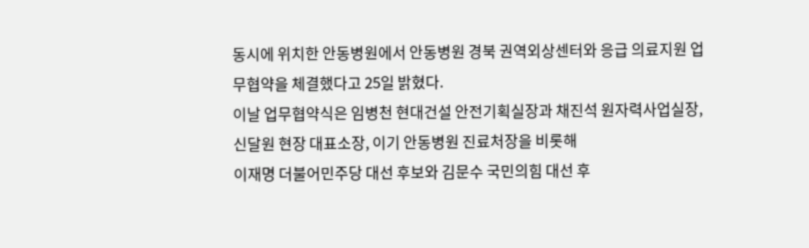동시에 위치한 안동병원에서 안동병원 경북 권역외상센터와 응급 의료지원 업무협약을 체결했다고 25일 밝혔다.
이날 업무협약식은 임병천 현대건설 안전기획실장과 채진석 원자력사업실장, 신달원 현장 대표소장, 이기 안동병원 진료처장을 비롯해
이재명 더불어민주당 대선 후보와 김문수 국민의힘 대선 후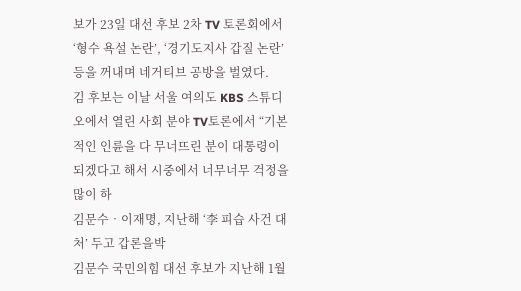보가 23일 대선 후보 2차 TV 토론회에서 ‘형수 욕설 논란’, ‘경기도지사 갑질 논란’ 등을 꺼내며 네거티브 공방을 벌였다.
김 후보는 이날 서울 여의도 KBS 스튜디오에서 열린 사회 분야 TV토론에서 “기본적인 인륜을 다 무너뜨린 분이 대통령이 되겠다고 해서 시중에서 너무너무 걱정을 많이 하
김문수‧이재명, 지난해 ‘李 피습 사건 대처’ 두고 갑론을박
김문수 국민의힘 대선 후보가 지난해 1월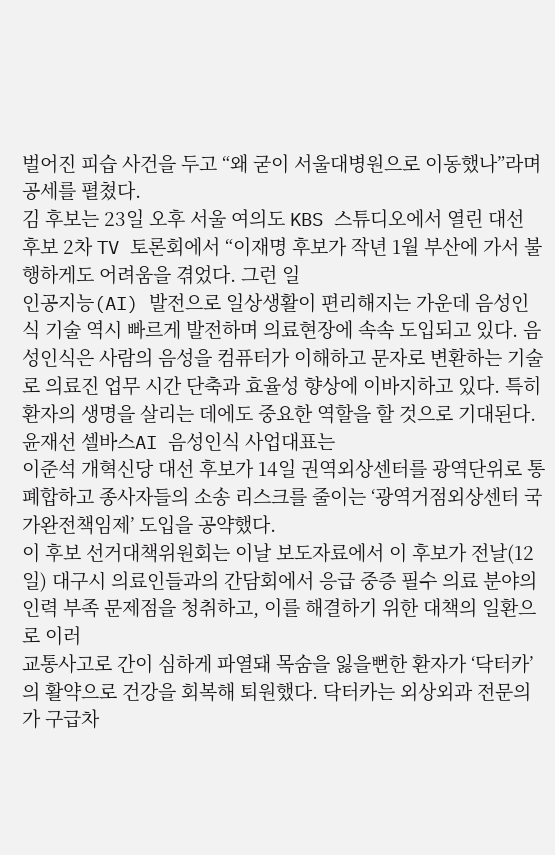벌어진 피습 사건을 두고 “왜 굳이 서울대병원으로 이동했나”라며 공세를 펼쳤다.
김 후보는 23일 오후 서울 여의도 KBS 스튜디오에서 열린 대선 후보 2차 TV 토론회에서 “이재명 후보가 작년 1월 부산에 가서 불행하게도 어려움을 겪었다. 그런 일
인공지능(AI) 발전으로 일상생활이 편리해지는 가운데 음성인식 기술 역시 빠르게 발전하며 의료현장에 속속 도입되고 있다. 음성인식은 사람의 음성을 컴퓨터가 이해하고 문자로 변환하는 기술로 의료진 업무 시간 단축과 효율성 향상에 이바지하고 있다. 특히 환자의 생명을 살리는 데에도 중요한 역할을 할 것으로 기대된다.
윤재선 셀바스AI 음성인식 사업대표는
이준석 개혁신당 대선 후보가 14일 권역외상센터를 광역단위로 통폐합하고 종사자들의 소송 리스크를 줄이는 ‘광역거점외상센터 국가완전책임제’ 도입을 공약했다.
이 후보 선거대책위원회는 이날 보도자료에서 이 후보가 전날(12일) 대구시 의료인들과의 간담회에서 응급 중증 필수 의료 분야의 인력 부족 문제점을 청취하고, 이를 해결하기 위한 대책의 일환으로 이러
교통사고로 간이 심하게 파열돼 목숨을 잃을뻔한 환자가 ‘닥터카’의 활약으로 건강을 회복해 퇴원했다. 닥터카는 외상외과 전문의가 구급차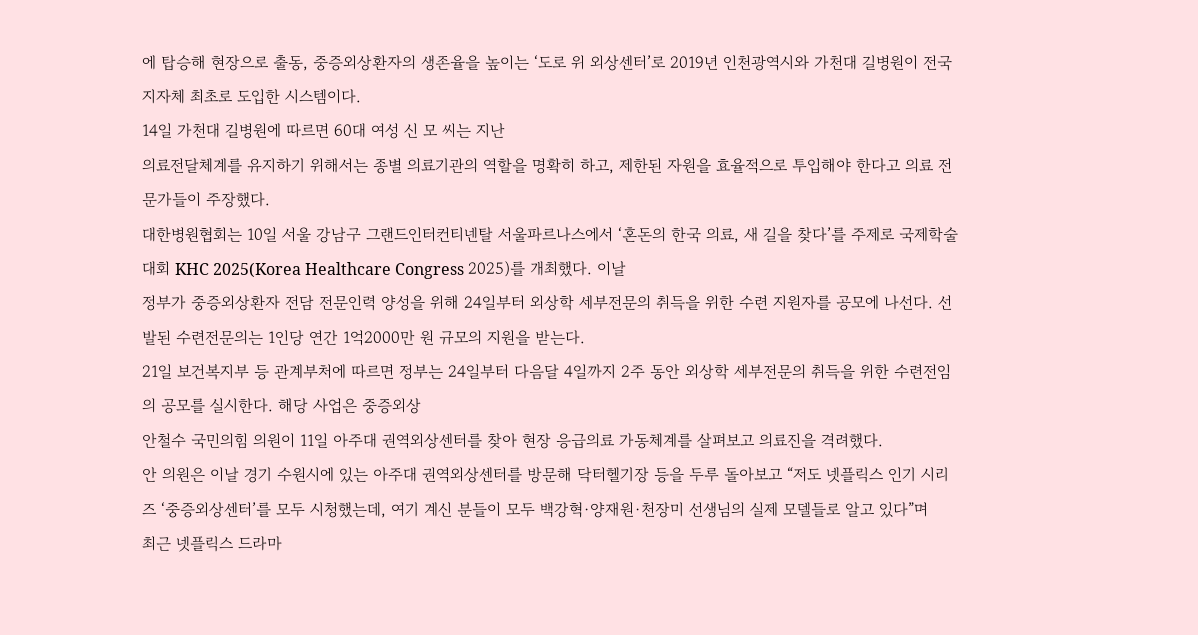에 탑승해 현장으로 출동, 중증외상환자의 생존율을 높이는 ‘도로 위 외상센터’로 2019년 인천광역시와 가천대 길병원이 전국 지자체 최초로 도입한 시스템이다.
14일 가천대 길병원에 따르면 60대 여성 신 모 씨는 지난
의료전달체계를 유지하기 위해서는 종별 의료기관의 역할을 명확히 하고, 제한된 자원을 효율적으로 투입해야 한다고 의료 전문가들이 주장했다.
대한병원협회는 10일 서울 강남구 그랜드인터컨티넨탈 서울파르나스에서 ‘혼돈의 한국 의료, 새 길을 찾다’를 주제로 국제학술대회 KHC 2025(Korea Healthcare Congress 2025)를 개최했다. 이날
정부가 중증외상환자 전담 전문인력 양성을 위해 24일부터 외상학 세부전문의 취득을 위한 수련 지원자를 공모에 나선다. 선발된 수련전문의는 1인당 연간 1억2000만 원 규모의 지원을 받는다.
21일 보건복지부 등 관계부처에 따르면 정부는 24일부터 다음달 4일까지 2주 동안 외상학 세부전문의 취득을 위한 수련전임의 공모를 실시한다. 해당 사업은 중증외상
안철수 국민의힘 의원이 11일 아주대 권역외상센터를 찾아 현장 응급의료 가동체계를 살펴보고 의료진을 격려했다.
안 의원은 이날 경기 수원시에 있는 아주대 권역외상센터를 방문해 닥터헬기장 등을 두루 돌아보고 “저도 넷플릭스 인기 시리즈 ‘중증외상센터’를 모두 시청했는데, 여기 계신 분들이 모두 백강혁·양재원·천장미 선생님의 실제 모델들로 알고 있다”며
최근 넷플릭스 드라마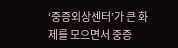‘중증외상센터’가 큰 화제를 모으면서 중증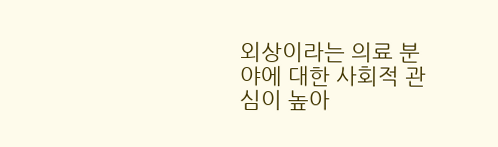외상이라는 의료 분야에 대한 사회적 관심이 높아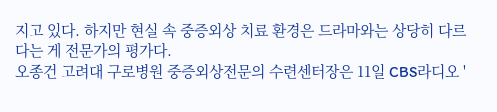지고 있다. 하지만 현실 속 중증외상 치료 환경은 드라마와는 상당히 다르다는 게 전문가의 평가다.
오종건 고려대 구로병원 중증외상전문의 수련센터장은 11일 CBS라디오 '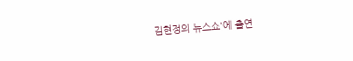김현정의 뉴스쇼'에 출연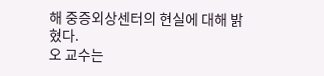해 중증외상센터의 현실에 대해 밝혔다.
오 교수는